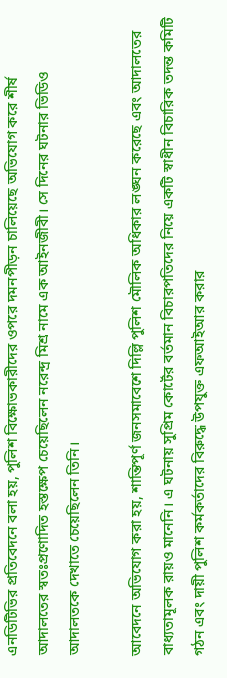এনডিটিভির প্রতিবেদনে বলা হয়, পুলিশ বিক্ষোভকারীদের ওপরে দমনপীড়ন চালিয়েছে অভিযোগ করে শীর্ষ আদালতের স্বতঃপ্রণোদিত হস্তক্ষেপ চেয়েছিলেন নরেন্দ্র মিশ্র নামে এক আইনজীবী। সে দিনের ঘটনার ভিডিও আদালতকে দেখাতে চেয়েছিলেন তিনি।

আবেদনে অভিযোগ করা হয়, শান্তিপূর্ণ জনসমাবেশে দিল্লি পুলিশ মৌলিক অধিকার লঙ্ঘন করেছে এবং আদালতের বাধ্যতামূলক রায়ও মানেনি। এ ঘটনায় সুপ্রিম কোর্টের বর্তমান বিচারপতিদের নিয়ে একটি স্বাধীন বিচারিক তদন্ত কমিটি গঠন এবং দায়ী পুলিশ কর্মকর্তাদের বিরুদ্ধে উপযুক্ত এফআইআর করার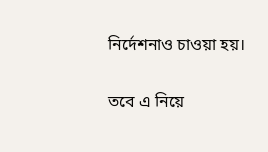নির্দেশনাও চাওয়া হয়।

তবে এ নিয়ে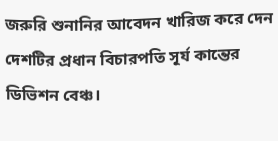জরুরি শুনানির আবেদন খারিজ করে দেন দেশটির প্রধান বিচারপতি সূর্য কান্তের ডিভিশন বেঞ্চ।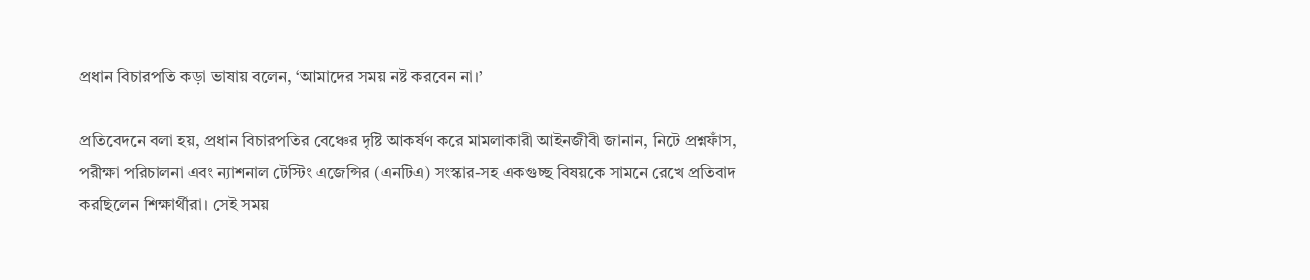প্রধান বিচারপতি কড়া ভাষায় বলেন, ‘আমাদের সময় নষ্ট করবেন না।’

প্রতিবেদনে বলা হয়, প্রধান বিচারপতির বেঞ্চের দৃষ্টি আকর্ষণ করে মামলাকারী আইনজীবী জানান, নিটে প্রশ্নফাঁস, পরীক্ষা পরিচালনা এবং ন্যাশনাল টেস্টিং এজেন্সির (এনটিএ) সংস্কার-সহ একগুচ্ছ বিষয়কে সামনে রেখে প্রতিবাদ করছিলেন শিক্ষার্থীরা। সেই সময়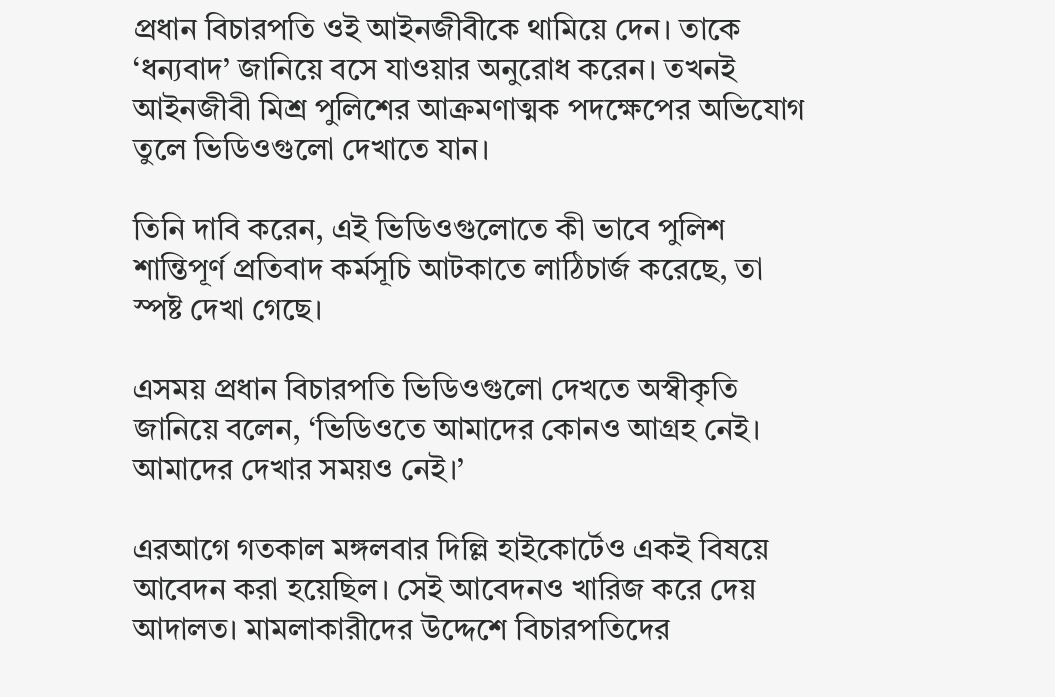প্রধান বিচারপতি ওই আইনজীবীকে থামিয়ে দেন। তাকে ‘ধন্যবাদ’ জানিয়ে বসে যাওয়ার অনুরোধ করেন। তখনই আইনজীবী মিশ্র পুলিশের আক্রমণাত্মক পদক্ষেপের অভিযোগ তুলে ভিডিওগুলো দেখাতে যান।

তিনি দাবি করেন, এই ভিডিওগুলোতে কী ভাবে পুলিশ শান্তিপূর্ণ প্রতিবাদ কর্মসূচি আটকাতে লাঠিচার্জ করেছে, তা স্পষ্ট দেখা গেছে।

এসময় প্রধান বিচারপতি ভিডিওগুলো দেখতে অস্বীকৃতি জানিয়ে বলেন, ‘ভিডিওতে আমাদের কোনও আগ্রহ নেই। আমাদের দেখার সময়ও নেই।’

এরআগে গতকাল মঙ্গলবার দিল্লি হাইকোর্টেও একই বিষয়ে আবেদন করা হয়েছিল। সেই আবেদনও খারিজ করে দেয় আদালত। মামলাকারীদের উদ্দেশে বিচারপতিদের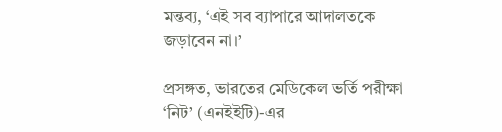মন্তব্য, ‘এই সব ব্যাপারে আদালতকে জড়াবেন না।’

প্রসঙ্গত, ভারতের মেডিকেল ভর্তি পরীক্ষা ‘নিট’ (এনইইটি)-এর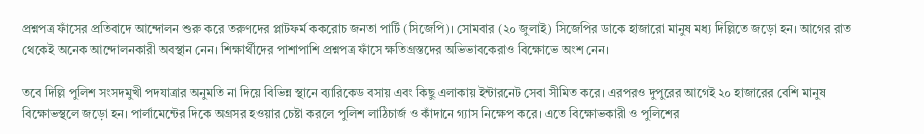প্রশ্নপত্র ফাঁসের প্রতিবাদে আন্দোলন শুরু করে তরুণদের প্লাটফর্ম ককরোচ জনতা পার্টি (সিজেপি)। সোমবার (২০ জুলাই) সিজেপির ডাকে হাজারো মানুষ মধ্য দিল্লিতে জড়ো হন। আগের রাত থেকেই অনেক আন্দোলনকারী অবস্থান নেন। শিক্ষার্থীদের পাশাপাশি প্রশ্নপত্র ফাঁসে ক্ষতিগ্রস্তদের অভিভাবকেরাও বিক্ষোভে অংশ নেন।

তবে দিল্লি পুলিশ সংসদমুখী পদযাত্রার অনুমতি না দিয়ে বিভিন্ন স্থানে ব্যারিকেড বসায় এবং কিছু এলাকায় ইন্টারনেট সেবা সীমিত করে। এরপরও দুপুরের আগেই ২০ হাজারের বেশি মানুষ বিক্ষোভস্থলে জড়ো হন। পার্লামেন্টের দিকে অগ্রসর হওয়ার চেষ্টা করলে পুলিশ লাঠিচার্জ ও কাঁদানে গ্যাস নিক্ষেপ করে। এতে বিক্ষোভকারী ও পুলিশের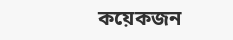কয়েকজন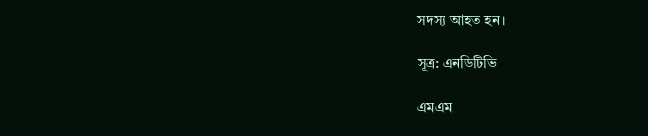সদস্য আহত হন।

সূত্র: এনডিটিভি

এমএম